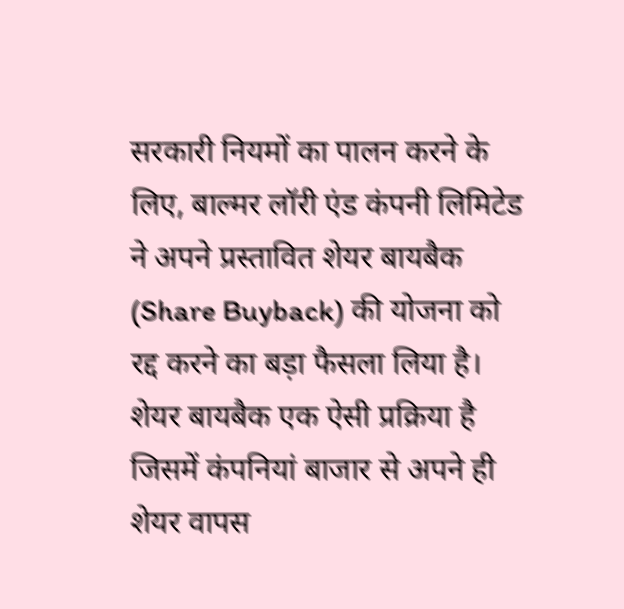सरकारी नियमों का पालन करने के लिए, बाल्मर लॉरी एंड कंपनी लिमिटेड ने अपने प्रस्तावित शेयर बायबैक (Share Buyback) की योजना को रद्द करने का बड़ा फैसला लिया है।
शेयर बायबैक एक ऐसी प्रक्रिया है जिसमें कंपनियां बाजार से अपने ही शेयर वापस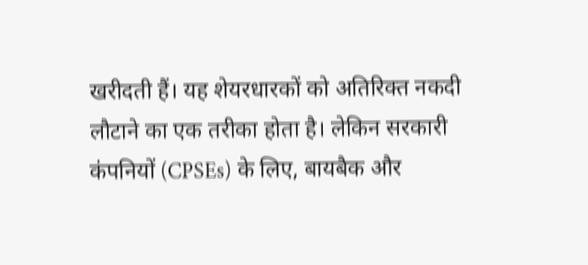खरीदती हैं। यह शेयरधारकों को अतिरिक्त नकदी लौटाने का एक तरीका होता है। लेकिन सरकारी कंपनियों (CPSEs) के लिए, बायबैक और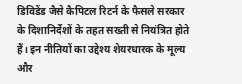डिविडेंड जैसे कैपिटल रिटर्न के फैसले सरकार के दिशानिर्देशों के तहत सख्ती से नियंत्रित होते हैं। इन नीतियों का उद्देश्य शेयरधारक के मूल्य और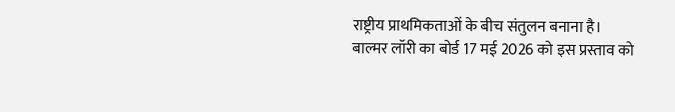राष्ट्रीय प्राथमिकताओं के बीच संतुलन बनाना है।
बाल्मर लॉरी का बोर्ड 17 मई 2026 को इस प्रस्ताव को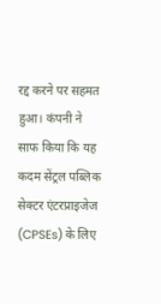रद्द करने पर सहमत हुआ। कंपनी ने साफ किया कि यह कदम सेंट्रल पब्लिक सेक्टर एंटरप्राइजेज (CPSEs) के लिए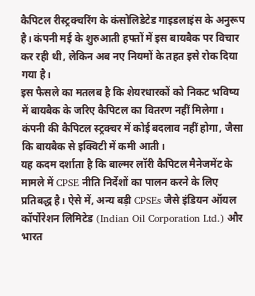कैपिटल रीस्ट्रक्चरिंग के कंसोलिडेटेड गाइडलाइंस के अनुरूप है। कंपनी मई के शुरुआती हफ्तों में इस बायबैक पर विचार कर रही थी, लेकिन अब नए नियमों के तहत इसे रोक दिया गया है।
इस फैसले का मतलब है कि शेयरधारकों को निकट भविष्य में बायबैक के जरिए कैपिटल का वितरण नहीं मिलेगा। कंपनी की कैपिटल स्ट्रक्चर में कोई बदलाव नहीं होगा, जैसा कि बायबैक से इक्विटी में कमी आती।
यह कदम दर्शाता है कि बाल्मर लॉरी कैपिटल मैनेजमेंट के मामले में CPSE नीति निर्देशों का पालन करने के लिए प्रतिबद्ध है। ऐसे में, अन्य बड़ी CPSEs जैसे इंडियन ऑयल कॉर्पोरेशन लिमिटेड (Indian Oil Corporation Ltd.) और भारत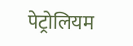पेट्रोलियम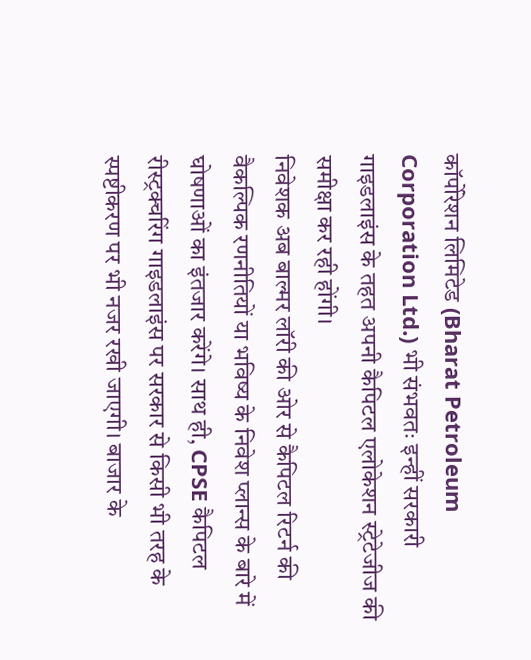कॉर्पोरेशन लिमिटेड (Bharat Petroleum Corporation Ltd.) भी संभवतः इन्हीं सरकारी गाइडलाइंस के तहत अपनी कैपिटल एलोकेशन स्ट्रेटेजीज की समीक्षा कर रही होंगी।
निवेशक अब बाल्मर लॉरी की ओर से कैपिटल रिटर्न की वैकल्पिक रणनीतियों या भविष्य के निवेश प्लान्स के बारे में घोषणाओं का इंतजार करेंगे। साथ ही, CPSE कैपिटल रीस्ट्रक्चरिंग गाइडलाइंस पर सरकार से किसी भी तरह के स्पष्टीकरण पर भी नजर रखी जाएगी। बाजार के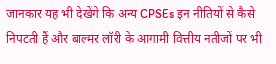जानकार यह भी देखेंगे कि अन्य CPSEs इन नीतियों से कैसे निपटती हैं और बाल्मर लॉरी के आगामी वित्तीय नतीजों पर भी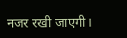नजर रखी जाएगी।